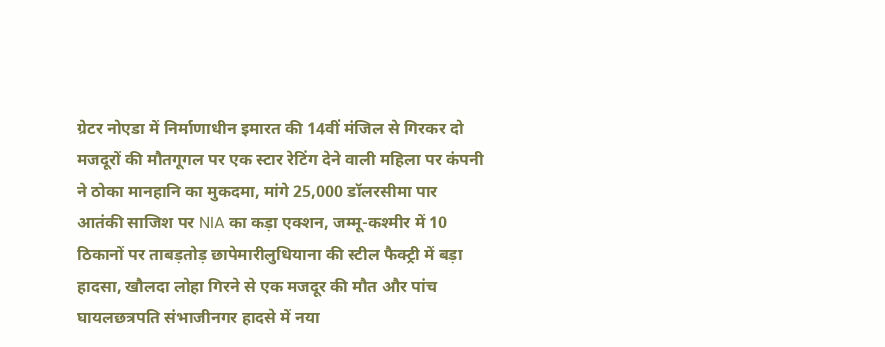ग्रेटर नोएडा में निर्माणाधीन इमारत की 14वीं मंजिल से गिरकर दो मजदूरों की मौतगूगल पर एक स्टार रेटिंग देने वाली महिला पर कंपनी ने ठोका मानहानि का मुकदमा, मांगे 25,000 डॉलरसीमा पार आतंकी साजिश पर NIA का कड़ा एक्शन, जम्मू-कश्मीर में 10 ठिकानों पर ताबड़तोड़ छापेमारीलुधियाना की स्टील फैक्ट्री में बड़ा हादसा, खौलदा लोहा गिरने से एक मजदूर की मौत और पांच घायलछत्रपति संभाजीनगर हादसे में नया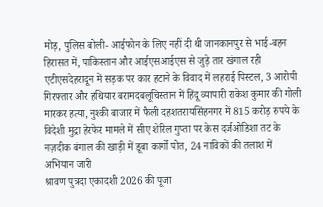मोड़, पुलिस बोली- आईफोन के लिए नहीं दी थी जानकानपुर से भाई-बहन हिरासत में, पाकिस्तान और आईएसआईएस से जुड़े तार खंगाल रही एटीएसदेहरादून में सड़क पर कार हटाने के विवाद में लहराई पिस्टल, 3 आरोपी गिरफ्तार और हथियार बरामदबलूचिस्तान में हिंदू व्यापारी राकेश कुमार की गोली मारकर हत्या, नुश्की बाजार में फैली दहशतरायसिंहनगर में 815 करोड़ रुपये के विदेशी मुद्रा हेरफेर मामले में सीए शेरिल गुप्ता पर केस दर्जओडिशा तट के नज़दीक बंगाल की खाड़ी में डूबा कार्गो पोत, 24 नाविकों की तलाश में अभियान जारी
श्रावण पुत्रदा एकादशी 2026 की पूजा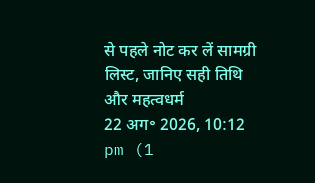से पहले नोट कर लें सामग्री लिस्ट, जानिए सही तिथि और महत्वधर्म
22 अग॰ 2026, 10:12 pm (1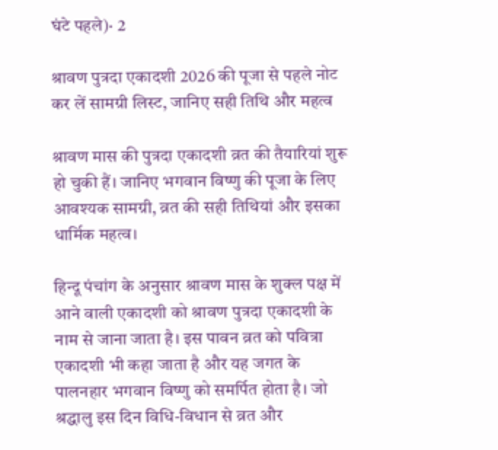घंटे पहले)· 2

श्रावण पुत्रदा एकादशी 2026 की पूजा से पहले नोट कर लें सामग्री लिस्ट, जानिए सही तिथि और महत्व

श्रावण मास की पुत्रदा एकादशी व्रत की तैयारियां शुरू हो चुकी हैं। जानिए भगवान विष्णु की पूजा के लिए आवश्यक सामग्री, व्रत की सही तिथियां और इसका धार्मिक महत्व।

हिन्दू पंचांग के अनुसार श्रावण मास के शुक्ल पक्ष में आने वाली एकादशी को श्रावण पुत्रदा एकादशी के नाम से जाना जाता है। इस पावन व्रत को पवित्रा एकादशी भी कहा जाता है और यह जगत के पालनहार भगवान विष्णु को समर्पित होता है। जो श्रद्धालु इस दिन विधि-विधान से व्रत और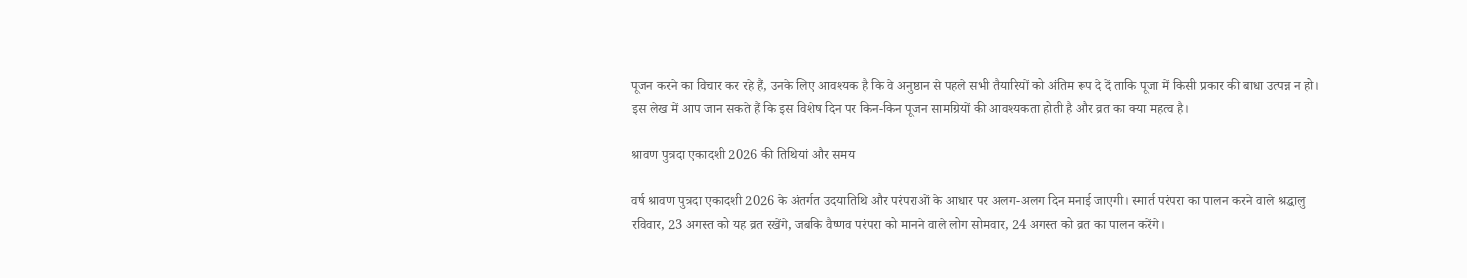पूजन करने का विचार कर रहे हैं, उनके लिए आवश्यक है कि वे अनुष्ठान से पहले सभी तैयारियों को अंतिम रूप दे दें ताकि पूजा में किसी प्रकार की बाधा उत्पन्न न हो। इस लेख में आप जान सकते हैं कि इस विशेष दिन पर किन-किन पूजन सामग्रियों की आवश्यकता होती है और व्रत का क्या महत्व है।

श्रावण पुत्रदा एकादशी 2026 की तिथियां और समय

वर्ष श्रावण पुत्रदा एकादशी 2026 के अंतर्गत उदयातिथि और परंपराओं के आधार पर अलग-अलग दिन मनाई जाएगी। स्मार्त परंपरा का पालन करने वाले श्रद्धालु रविवार, 23 अगस्त को यह व्रत रखेंगे, जबकि वैष्णव परंपरा को मानने वाले लोग सोमवार, 24 अगस्त को व्रत का पालन करेंगे।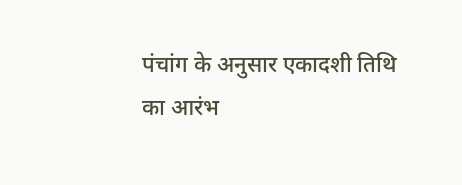पंचांग के अनुसार एकादशी तिथि का आरंभ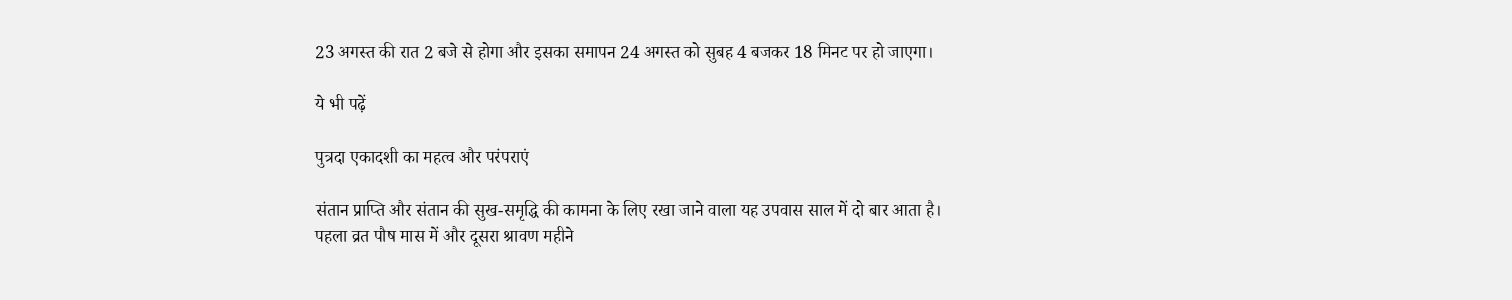23 अगस्त की रात 2 बजे से होगा और इसका समापन 24 अगस्त को सुबह 4 बजकर 18 मिनट पर हो जाएगा।

ये भी पढ़ें

पुत्रदा एकादशी का महत्व और परंपराएं

संतान प्राप्ति और संतान की सुख-समृद्धि की कामना के लिए रखा जाने वाला यह उपवास साल में दो बार आता है। पहला व्रत पौष मास में और दूसरा श्रावण महीने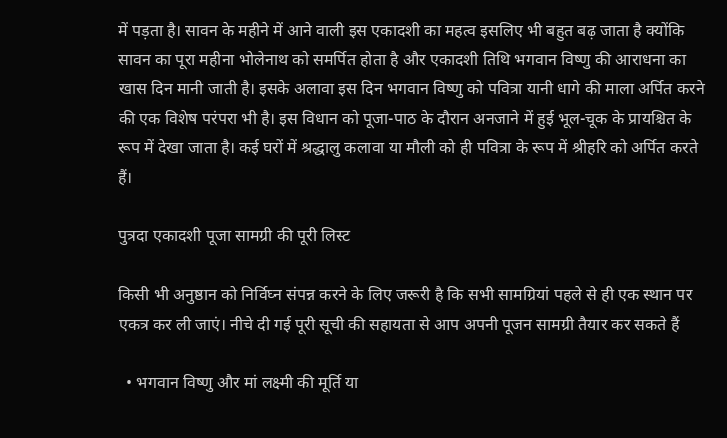में पड़ता है। सावन के महीने में आने वाली इस एकादशी का महत्व इसलिए भी बहुत बढ़ जाता है क्योंकि सावन का पूरा महीना भोलेनाथ को समर्पित होता है और एकादशी तिथि भगवान विष्णु की आराधना का खास दिन मानी जाती है। इसके अलावा इस दिन भगवान विष्णु को पवित्रा यानी धागे की माला अर्पित करने की एक विशेष परंपरा भी है। इस विधान को पूजा-पाठ के दौरान अनजाने में हुई भूल-चूक के प्रायश्चित के रूप में देखा जाता है। कई घरों में श्रद्धालु कलावा या मौली को ही पवित्रा के रूप में श्रीहरि को अर्पित करते हैं।

पुत्रदा एकादशी पूजा सामग्री की पूरी लिस्ट

किसी भी अनुष्ठान को निर्विघ्न संपन्न करने के लिए जरूरी है कि सभी सामग्रियां पहले से ही एक स्थान पर एकत्र कर ली जाएं। नीचे दी गई पूरी सूची की सहायता से आप अपनी पूजन सामग्री तैयार कर सकते हैं

  • भगवान विष्णु और मां लक्ष्मी की मूर्ति या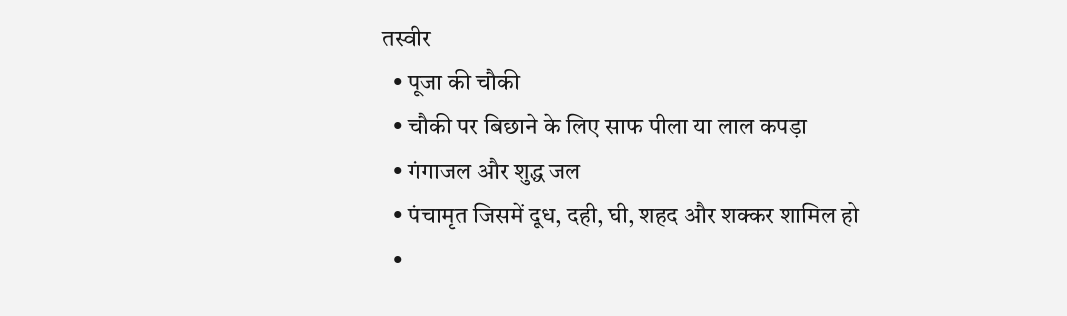तस्वीर
  • पूजा की चौकी
  • चौकी पर बिछाने के लिए साफ पीला या लाल कपड़ा
  • गंगाजल और शुद्ध जल
  • पंचामृत जिसमें दूध, दही, घी, शहद और शक्कर शामिल हो
  •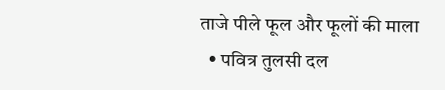ताजे पीले फूल और फूलों की माला
  • पवित्र तुलसी दल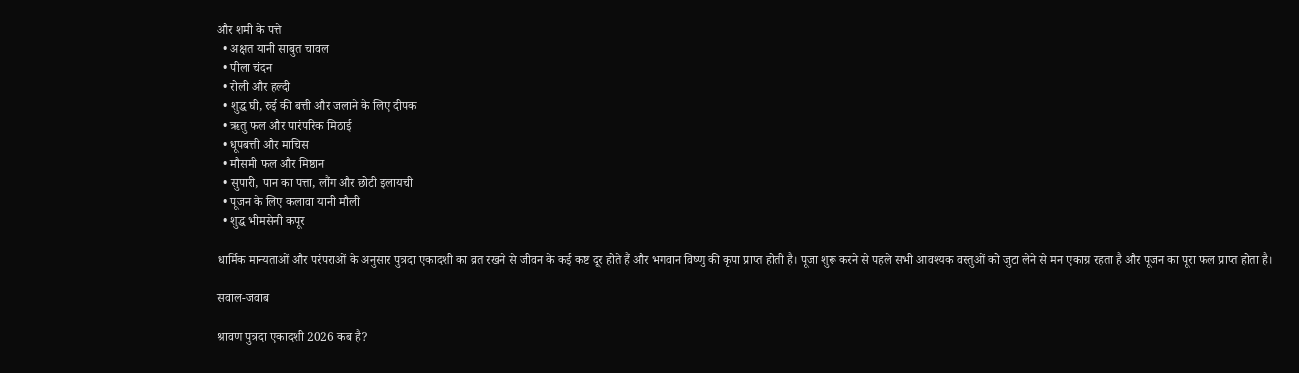और शमी के पत्ते
  • अक्षत यानी साबुत चावल
  • पीला चंदन
  • रोली और हल्दी
  • शुद्ध घी, रुई की बत्ती और जलाने के लिए दीपक
  • ऋतु फल और पारंपरिक मिठाई
  • धूपबत्ती और माचिस
  • मौसमी फल और मिष्ठान
  • सुपारी, पान का पत्ता, लौंग और छोटी इलायची
  • पूजन के लिए कलावा यानी मौली
  • शुद्ध भीमसेनी कपूर

धार्मिक मान्यताओं और परंपराओं के अनुसार पुत्रदा एकादशी का व्रत रखने से जीवन के कई कष्ट दूर होते हैं और भगवान विष्णु की कृपा प्राप्त होती है। पूजा शुरू करने से पहले सभी आवश्यक वस्तुओं को जुटा लेने से मन एकाग्र रहता है और पूजन का पूरा फल प्राप्त होता है।

सवाल-जवाब

श्रावण पुत्रदा एकादशी 2026 कब है?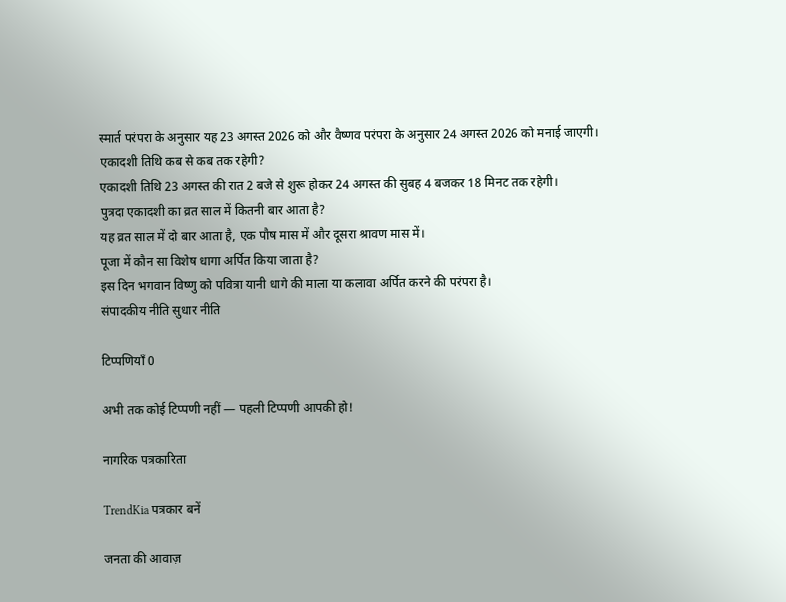स्मार्त परंपरा के अनुसार यह 23 अगस्त 2026 को और वैष्णव परंपरा के अनुसार 24 अगस्त 2026 को मनाई जाएगी।
एकादशी तिथि कब से कब तक रहेगी?
एकादशी तिथि 23 अगस्त की रात 2 बजे से शुरू होकर 24 अगस्त की सुबह 4 बजकर 18 मिनट तक रहेगी।
पुत्रदा एकादशी का व्रत साल में कितनी बार आता है?
यह व्रत साल में दो बार आता है, एक पौष मास में और दूसरा श्रावण मास में।
पूजा में कौन सा विशेष धागा अर्पित किया जाता है?
इस दिन भगवान विष्णु को पवित्रा यानी धागे की माला या कलावा अर्पित करने की परंपरा है।
संपादकीय नीति सुधार नीति

टिप्पणियाँ 0

अभी तक कोई टिप्पणी नहीं — पहली टिप्पणी आपकी हो!

नागरिक पत्रकारिता

TrendKia पत्रकार बनें

जनता की आवाज़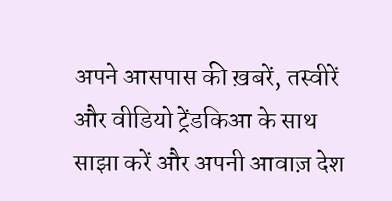अपने आसपास की ख़बरें, तस्वीरें और वीडियो ट्रेंडकिआ के साथ साझा करें और अपनी आवाज़ देश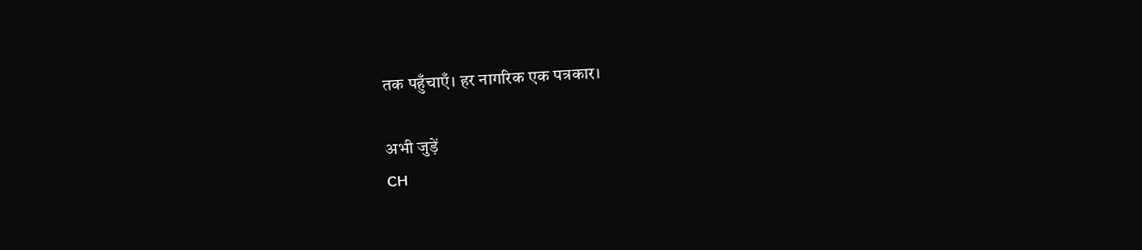तक पहुँचाएँ। हर नागरिक एक पत्रकार।

अभी जुड़ें
CH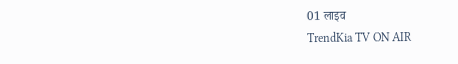01 लाइव
TrendKia TV ON AIR